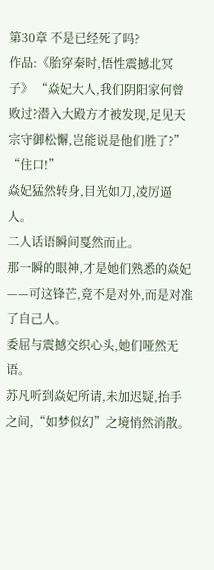第30章 不是已经死了吗?
作品:《胎穿秦时,悟性震撼北冥子》 “焱妃大人,我们阴阳家何曾败过?潜入大殿方才被发现,足见天宗守御松懈,岂能说是他们胜了?”
“住口!”
焱妃猛然转身,目光如刀,凌厉逼人。
二人话语瞬间戛然而止。
那一瞬的眼神,才是她们熟悉的焱妃——可这锋芒,竟不是对外,而是对准了自己人。
委屈与震撼交织心头,她们哑然无语。
苏凡听到焱妃所请,未加迟疑,抬手之间,“如梦似幻”之境悄然消散。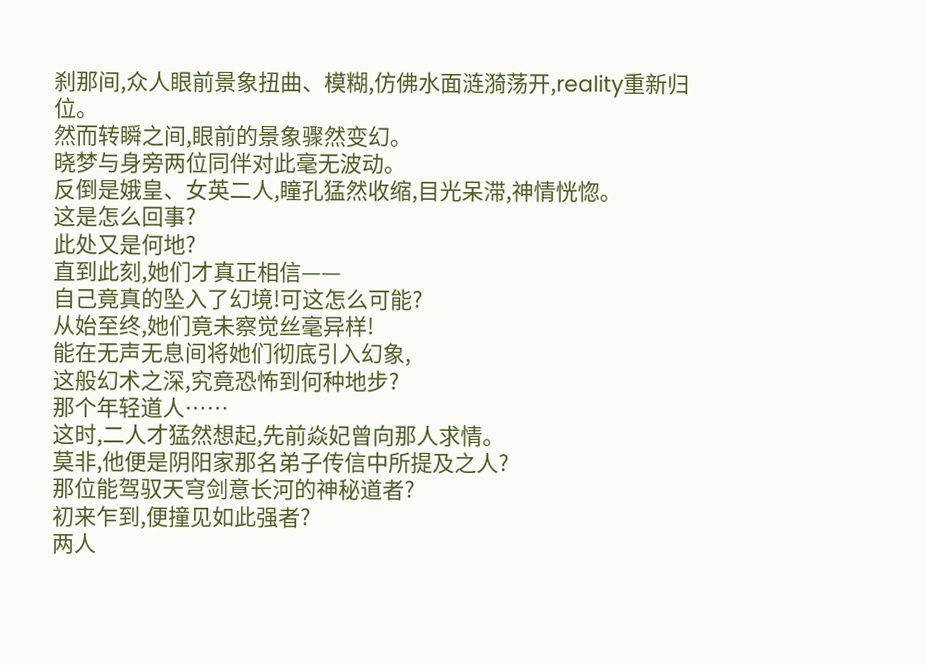刹那间,众人眼前景象扭曲、模糊,仿佛水面涟漪荡开,reality重新归位。
然而转瞬之间,眼前的景象骤然变幻。
晓梦与身旁两位同伴对此毫无波动。
反倒是娥皇、女英二人,瞳孔猛然收缩,目光呆滞,神情恍惚。
这是怎么回事?
此处又是何地?
直到此刻,她们才真正相信——
自己竟真的坠入了幻境!可这怎么可能?
从始至终,她们竟未察觉丝毫异样!
能在无声无息间将她们彻底引入幻象,
这般幻术之深,究竟恐怖到何种地步?
那个年轻道人……
这时,二人才猛然想起,先前焱妃曾向那人求情。
莫非,他便是阴阳家那名弟子传信中所提及之人?
那位能驾驭天穹剑意长河的神秘道者?
初来乍到,便撞见如此强者?
两人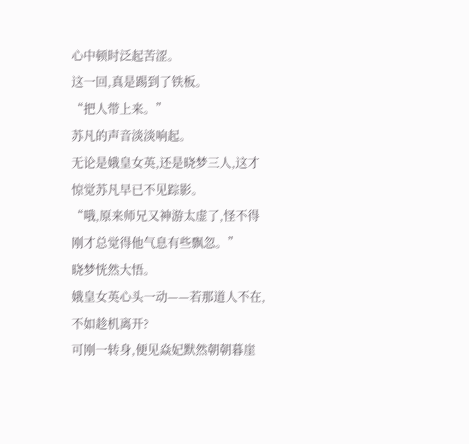心中顿时泛起苦涩。
这一回,真是踢到了铁板。
“把人带上来。”
苏凡的声音淡淡响起。
无论是娥皇女英,还是晓梦三人,这才惊觉苏凡早已不见踪影。
“哦,原来师兄又神游太虚了,怪不得刚才总觉得他气息有些飘忽。”
晓梦恍然大悟。
娥皇女英心头一动——若那道人不在,不如趁机离开?
可刚一转身,便见焱妃默然朝朝暮崖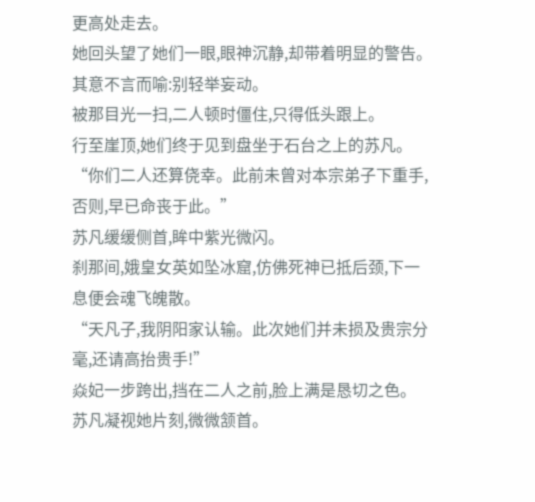更高处走去。
她回头望了她们一眼,眼神沉静,却带着明显的警告。
其意不言而喻:别轻举妄动。
被那目光一扫,二人顿时僵住,只得低头跟上。
行至崖顶,她们终于见到盘坐于石台之上的苏凡。
“你们二人还算侥幸。此前未曾对本宗弟子下重手,否则,早已命丧于此。”
苏凡缓缓侧首,眸中紫光微闪。
刹那间,娥皇女英如坠冰窟,仿佛死神已抵后颈,下一息便会魂飞魄散。
“天凡子,我阴阳家认输。此次她们并未损及贵宗分毫,还请高抬贵手!”
焱妃一步跨出,挡在二人之前,脸上满是恳切之色。
苏凡凝视她片刻,微微颔首。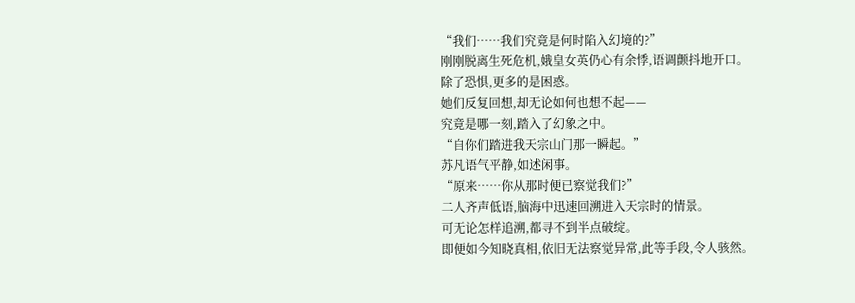“我们……我们究竟是何时陷入幻境的?”
刚刚脱离生死危机,娥皇女英仍心有余悸,语调颤抖地开口。
除了恐惧,更多的是困惑。
她们反复回想,却无论如何也想不起——
究竟是哪一刻,踏入了幻象之中。
“自你们踏进我天宗山门那一瞬起。”
苏凡语气平静,如述闲事。
“原来……你从那时便已察觉我们?”
二人齐声低语,脑海中迅速回溯进入天宗时的情景。
可无论怎样追溯,都寻不到半点破绽。
即便如今知晓真相,依旧无法察觉异常,此等手段,令人骇然。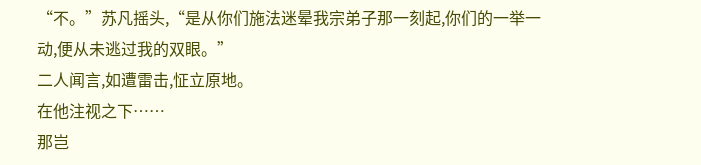“不。”苏凡摇头,“是从你们施法迷晕我宗弟子那一刻起,你们的一举一动,便从未逃过我的双眼。”
二人闻言,如遭雷击,怔立原地。
在他注视之下……
那岂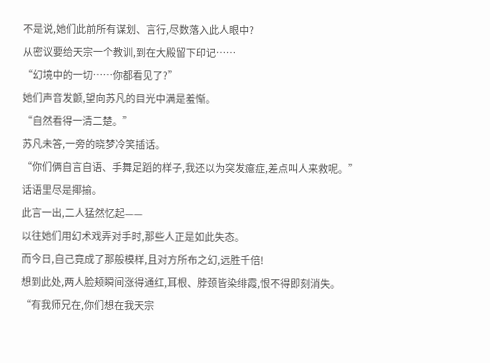不是说,她们此前所有谋划、言行,尽数落入此人眼中?
从密议要给天宗一个教训,到在大殿留下印记……
“幻境中的一切……你都看见了?”
她们声音发颤,望向苏凡的目光中满是羞惭。
“自然看得一清二楚。”
苏凡未答,一旁的晓梦冷笑插话。
“你们俩自言自语、手舞足蹈的样子,我还以为突发癔症,差点叫人来救呢。”
话语里尽是揶揄。
此言一出,二人猛然忆起——
以往她们用幻术戏弄对手时,那些人正是如此失态。
而今日,自己竟成了那般模样,且对方所布之幻,远胜千倍!
想到此处,两人脸颊瞬间涨得通红,耳根、脖颈皆染绯霞,恨不得即刻消失。
“有我师兄在,你们想在我天宗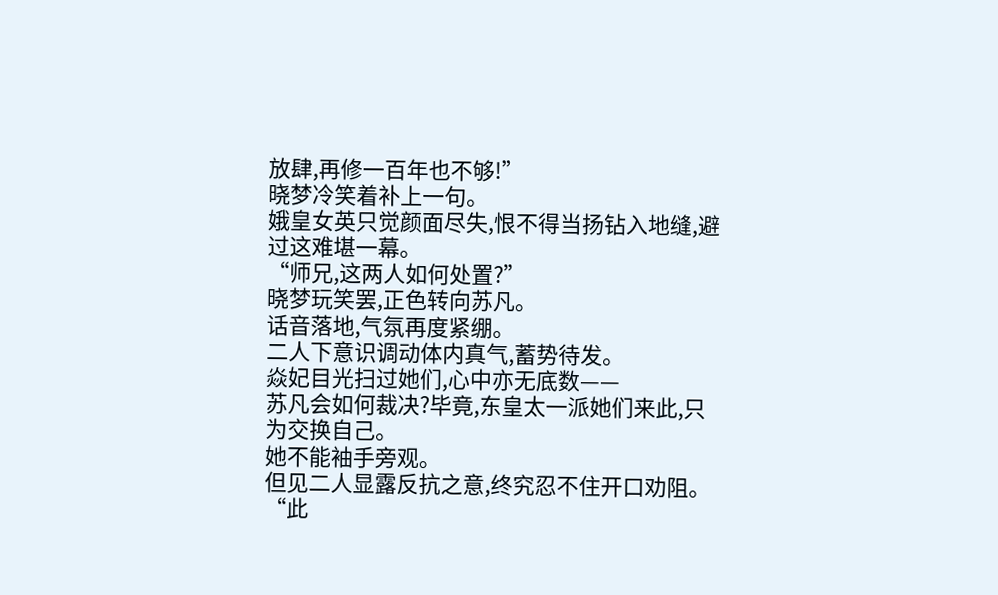放肆,再修一百年也不够!”
晓梦冷笑着补上一句。
娥皇女英只觉颜面尽失,恨不得当扬钻入地缝,避过这难堪一幕。
“师兄,这两人如何处置?”
晓梦玩笑罢,正色转向苏凡。
话音落地,气氛再度紧绷。
二人下意识调动体内真气,蓄势待发。
焱妃目光扫过她们,心中亦无底数——
苏凡会如何裁决?毕竟,东皇太一派她们来此,只为交换自己。
她不能袖手旁观。
但见二人显露反抗之意,终究忍不住开口劝阻。
“此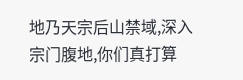地乃天宗后山禁域,深入宗门腹地,你们真打算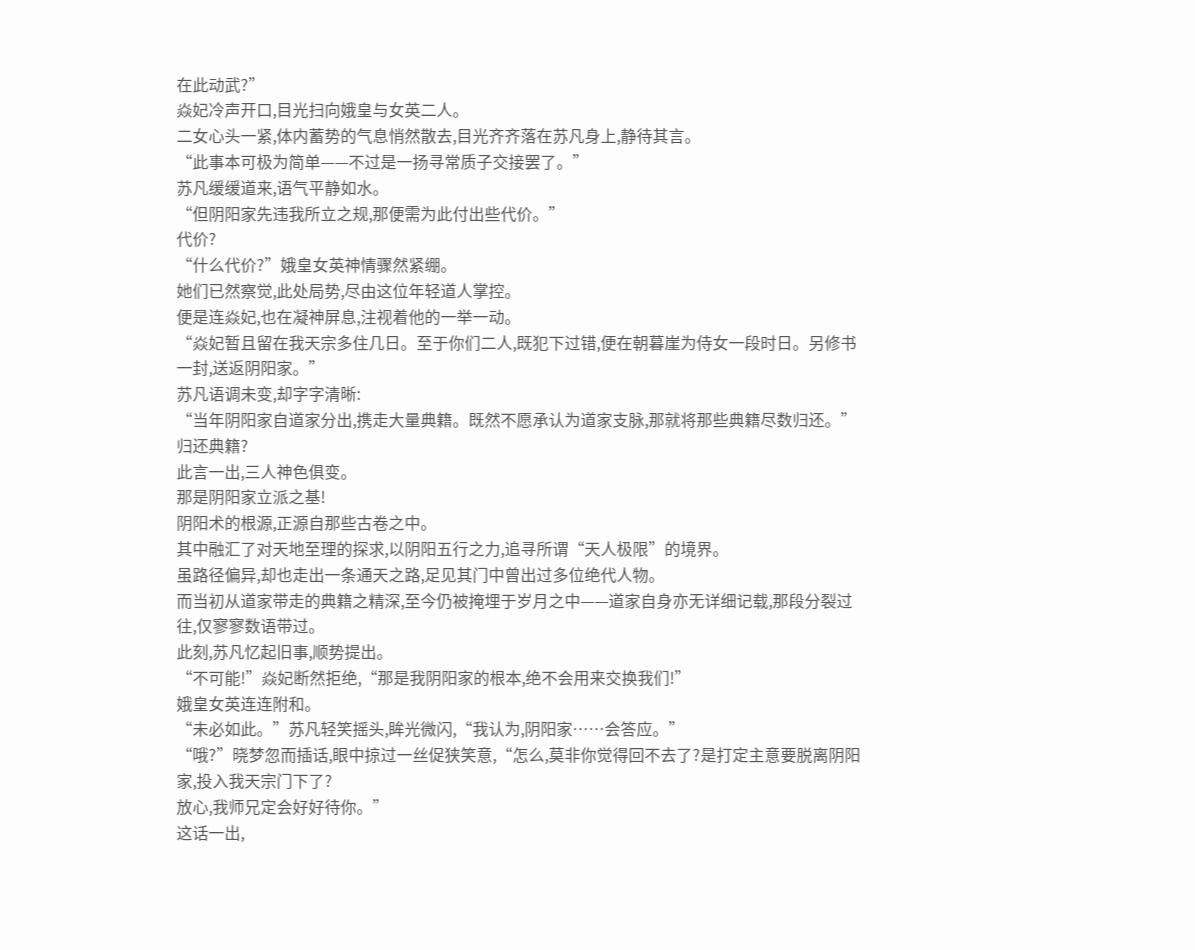在此动武?”
焱妃冷声开口,目光扫向娥皇与女英二人。
二女心头一紧,体内蓄势的气息悄然散去,目光齐齐落在苏凡身上,静待其言。
“此事本可极为简单——不过是一扬寻常质子交接罢了。”
苏凡缓缓道来,语气平静如水。
“但阴阳家先违我所立之规,那便需为此付出些代价。”
代价?
“什么代价?”娥皇女英神情骤然紧绷。
她们已然察觉,此处局势,尽由这位年轻道人掌控。
便是连焱妃,也在凝神屏息,注视着他的一举一动。
“焱妃暂且留在我天宗多住几日。至于你们二人,既犯下过错,便在朝暮崖为侍女一段时日。另修书一封,送返阴阳家。”
苏凡语调未变,却字字清晰:
“当年阴阳家自道家分出,携走大量典籍。既然不愿承认为道家支脉,那就将那些典籍尽数归还。”
归还典籍?
此言一出,三人神色俱变。
那是阴阳家立派之基!
阴阳术的根源,正源自那些古卷之中。
其中融汇了对天地至理的探求,以阴阳五行之力,追寻所谓“天人极限”的境界。
虽路径偏异,却也走出一条通天之路,足见其门中曾出过多位绝代人物。
而当初从道家带走的典籍之精深,至今仍被掩埋于岁月之中——道家自身亦无详细记载,那段分裂过往,仅寥寥数语带过。
此刻,苏凡忆起旧事,顺势提出。
“不可能!”焱妃断然拒绝,“那是我阴阳家的根本,绝不会用来交换我们!”
娥皇女英连连附和。
“未必如此。”苏凡轻笑摇头,眸光微闪,“我认为,阴阳家……会答应。”
“哦?”晓梦忽而插话,眼中掠过一丝促狭笑意,“怎么,莫非你觉得回不去了?是打定主意要脱离阴阳家,投入我天宗门下了?
放心,我师兄定会好好待你。”
这话一出,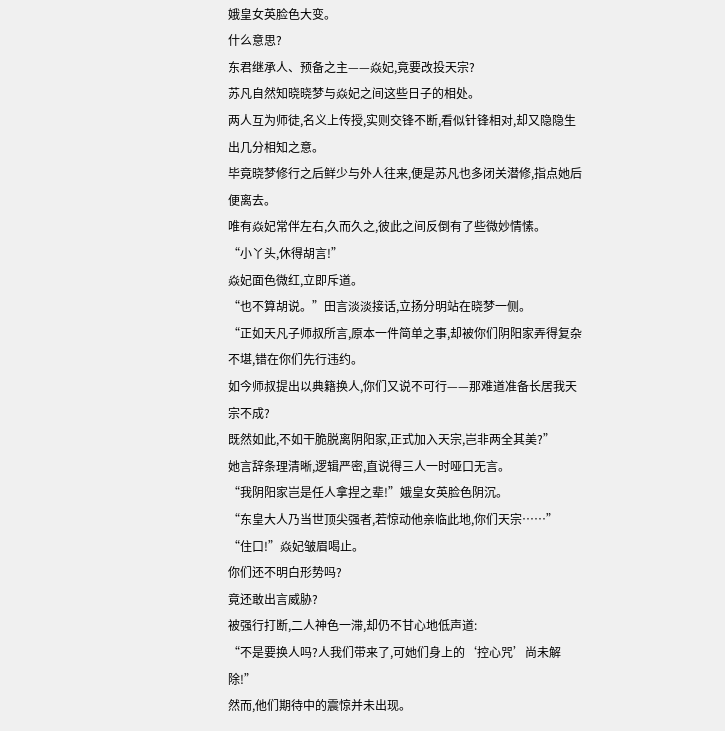娥皇女英脸色大变。
什么意思?
东君继承人、预备之主——焱妃,竟要改投天宗?
苏凡自然知晓晓梦与焱妃之间这些日子的相处。
两人互为师徒,名义上传授,实则交锋不断,看似针锋相对,却又隐隐生出几分相知之意。
毕竟晓梦修行之后鲜少与外人往来,便是苏凡也多闭关潜修,指点她后便离去。
唯有焱妃常伴左右,久而久之,彼此之间反倒有了些微妙情愫。
“小丫头,休得胡言!”
焱妃面色微红,立即斥道。
“也不算胡说。”田言淡淡接话,立扬分明站在晓梦一侧。
“正如天凡子师叔所言,原本一件简单之事,却被你们阴阳家弄得复杂不堪,错在你们先行违约。
如今师叔提出以典籍换人,你们又说不可行——那难道准备长居我天宗不成?
既然如此,不如干脆脱离阴阳家,正式加入天宗,岂非两全其美?”
她言辞条理清晰,逻辑严密,直说得三人一时哑口无言。
“我阴阳家岂是任人拿捏之辈!”娥皇女英脸色阴沉。
“东皇大人乃当世顶尖强者,若惊动他亲临此地,你们天宗……”
“住口!”焱妃皱眉喝止。
你们还不明白形势吗?
竟还敢出言威胁?
被强行打断,二人神色一滞,却仍不甘心地低声道:
“不是要换人吗?人我们带来了,可她们身上的‘控心咒’尚未解除!”
然而,他们期待中的震惊并未出现。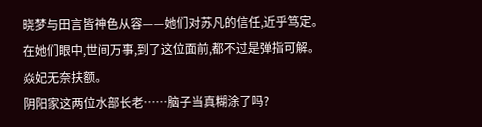晓梦与田言皆神色从容——她们对苏凡的信任,近乎笃定。
在她们眼中,世间万事,到了这位面前,都不过是弹指可解。
焱妃无奈扶额。
阴阳家这两位水部长老……脑子当真糊涂了吗?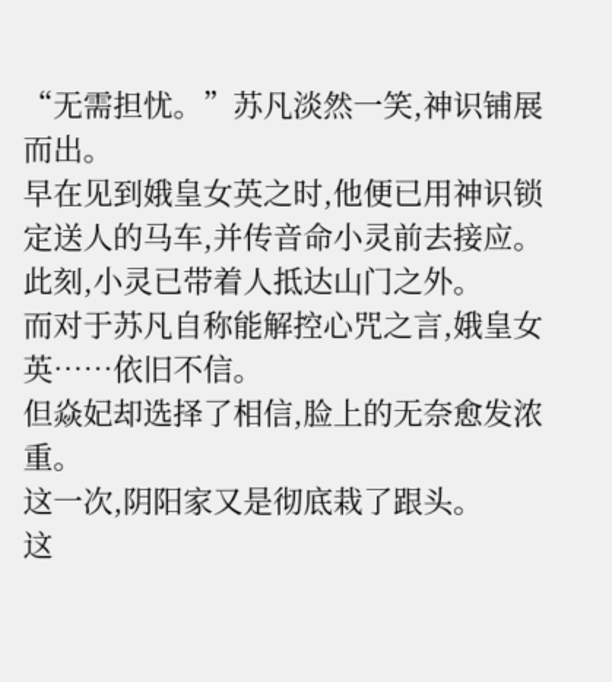“无需担忧。”苏凡淡然一笑,神识铺展而出。
早在见到娥皇女英之时,他便已用神识锁定送人的马车,并传音命小灵前去接应。
此刻,小灵已带着人抵达山门之外。
而对于苏凡自称能解控心咒之言,娥皇女英……依旧不信。
但焱妃却选择了相信,脸上的无奈愈发浓重。
这一次,阴阳家又是彻底栽了跟头。
这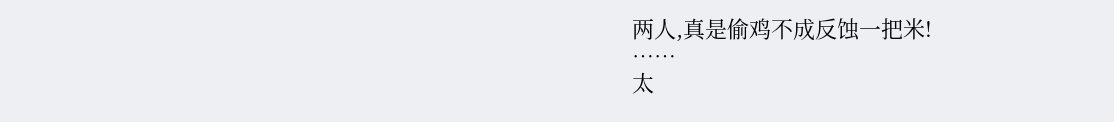两人,真是偷鸡不成反蚀一把米!
……
太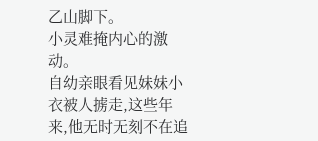乙山脚下。
小灵难掩内心的激动。
自幼亲眼看见妹妹小衣被人掳走,这些年来,他无时无刻不在追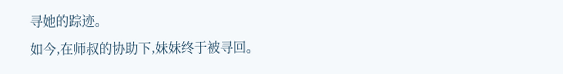寻她的踪迹。
如今,在师叔的协助下,妹妹终于被寻回。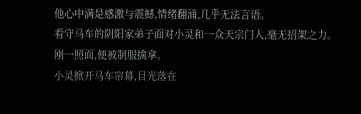他心中满是感激与震撼,情绪翻涌,几乎无法言语。
看守马车的阴阳家弟子面对小灵和一众天宗门人,毫无招架之力。
刚一照面,便被制服擒拿。
小灵掀开马车帘幕,目光落在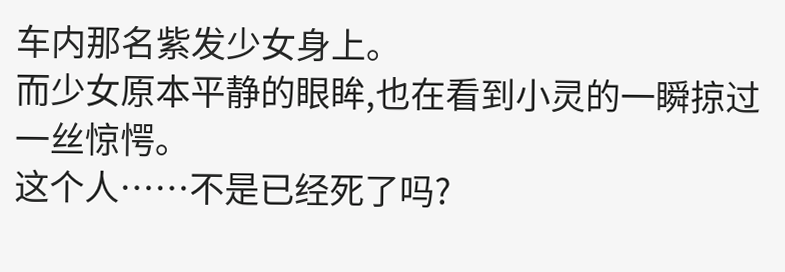车内那名紫发少女身上。
而少女原本平静的眼眸,也在看到小灵的一瞬掠过一丝惊愕。
这个人……不是已经死了吗?